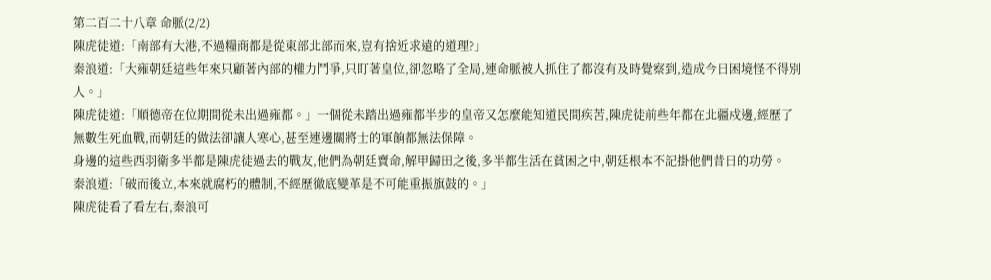第二百二十八章 命脈(2/2)
陳虎徒道:「南部有大港,不過糧商都是從東部北部而來,豈有捨近求遠的道理?」
秦浪道:「大雍朝廷這些年來只顧著內部的權力鬥爭,只盯著皇位,卻忽略了全局,連命脈被人抓住了都沒有及時覺察到,造成今日困境怪不得別人。」
陳虎徒道:「順德帝在位期間從未出過雍都。」一個從未踏出過雍都半步的皇帝又怎麼能知道民間疾苦,陳虎徒前些年都在北疆戍邊,經歷了無數生死血戰,而朝廷的做法卻讓人寒心,甚至連邊關將士的軍餉都無法保障。
身邊的這些西羽衛多半都是陳虎徒過去的戰友,他們為朝廷賣命,解甲歸田之後,多半都生活在貧困之中,朝廷根本不記掛他們昔日的功勞。
秦浪道:「破而後立,本來就腐朽的體制,不經歷徹底變革是不可能重振旗鼓的。」
陳虎徒看了看左右,秦浪可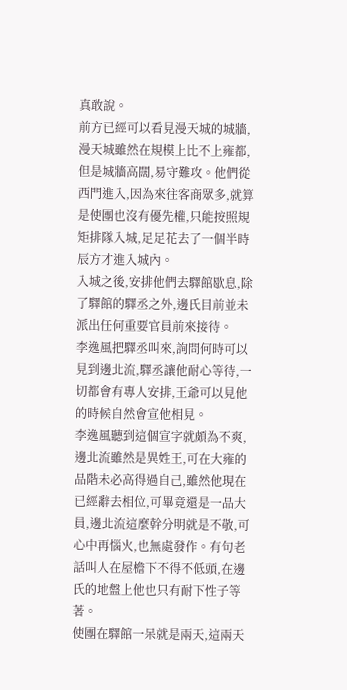真敢說。
前方已經可以看見漫天城的城牆,漫天城雖然在規模上比不上雍都,但是城牆高闊,易守難攻。他們從西門進入,因為來往客商眾多,就算是使團也沒有優先權,只能按照規矩排隊入城,足足花去了一個半時辰方才進入城內。
入城之後,安排他們去驛館歇息,除了驛館的驛丞之外,邊氏目前並未派出任何重要官員前來接待。
李逸風把驛丞叫來,詢問何時可以見到邊北流,驛丞讓他耐心等待,一切都會有專人安排,王爺可以見他的時候自然會宣他相見。
李逸風聽到這個宣字就頗為不爽,邊北流雖然是異姓王,可在大雍的品階未必高得過自己,雖然他現在已經辭去相位,可畢竟還是一品大員,邊北流這麼幹分明就是不敬,可心中再惱火,也無處發作。有句老話叫人在屋檐下不得不低頭,在邊氏的地盤上他也只有耐下性子等著。
使團在驛館一呆就是兩天,這兩天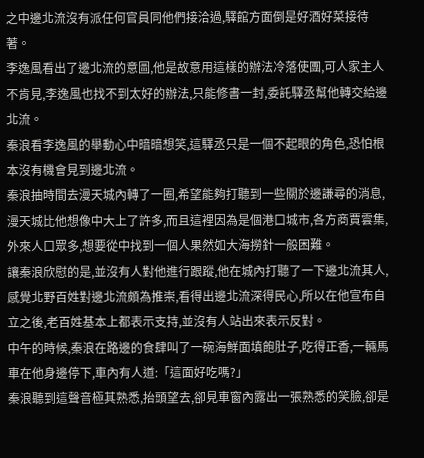之中邊北流沒有派任何官員同他們接洽過,驛館方面倒是好酒好菜接待著。
李逸風看出了邊北流的意圖,他是故意用這樣的辦法冷落使團,可人家主人不肯見,李逸風也找不到太好的辦法,只能修書一封,委託驛丞幫他轉交給邊北流。
秦浪看李逸風的舉動心中暗暗想笑,這驛丞只是一個不起眼的角色,恐怕根本沒有機會見到邊北流。
秦浪抽時間去漫天城內轉了一圈,希望能夠打聽到一些關於邊謙尋的消息,漫天城比他想像中大上了許多,而且這裡因為是個港口城市,各方商賈雲集,外來人口眾多,想要從中找到一個人果然如大海撈針一般困難。
讓秦浪欣慰的是,並沒有人對他進行跟蹤,他在城內打聽了一下邊北流其人,感覺北野百姓對邊北流頗為推崇,看得出邊北流深得民心,所以在他宣布自立之後,老百姓基本上都表示支持,並沒有人站出來表示反對。
中午的時候,秦浪在路邊的食肆叫了一碗海鮮面填飽肚子,吃得正香,一輛馬車在他身邊停下,車內有人道:「這面好吃嗎?」
秦浪聽到這聲音極其熟悉,抬頭望去,卻見車窗內露出一張熟悉的笑臉,卻是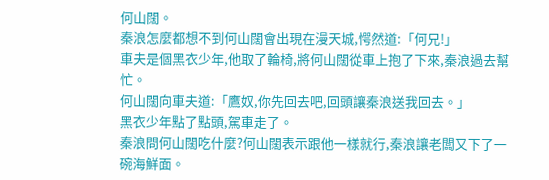何山闊。
秦浪怎麼都想不到何山闊會出現在漫天城,愕然道:「何兄!」
車夫是個黑衣少年,他取了輪椅,將何山闊從車上抱了下來,秦浪過去幫忙。
何山闊向車夫道:「鷹奴,你先回去吧,回頭讓秦浪送我回去。」
黑衣少年點了點頭,駕車走了。
秦浪問何山闊吃什麼?何山闊表示跟他一樣就行,秦浪讓老闆又下了一碗海鮮面。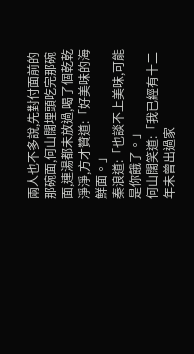兩人也不多說,先對付面前的那碗面,何山闊埋頭吃完那碗面,連湯都未放過,喝了個乾乾淨淨,方才贊道:「好美味的海鮮面。」
秦浪道:「也談不上美味,可能是你餓了。」
何山闊笑道:「我已經有十二年未曾出過家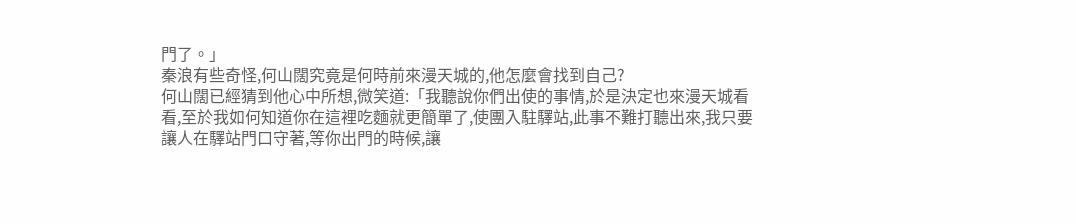門了。」
秦浪有些奇怪,何山闊究竟是何時前來漫天城的,他怎麼會找到自己?
何山闊已經猜到他心中所想,微笑道:「我聽說你們出使的事情,於是決定也來漫天城看看,至於我如何知道你在這裡吃麵就更簡單了,使團入駐驛站,此事不難打聽出來,我只要讓人在驛站門口守著,等你出門的時候,讓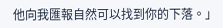他向我匯報自然可以找到你的下落。」